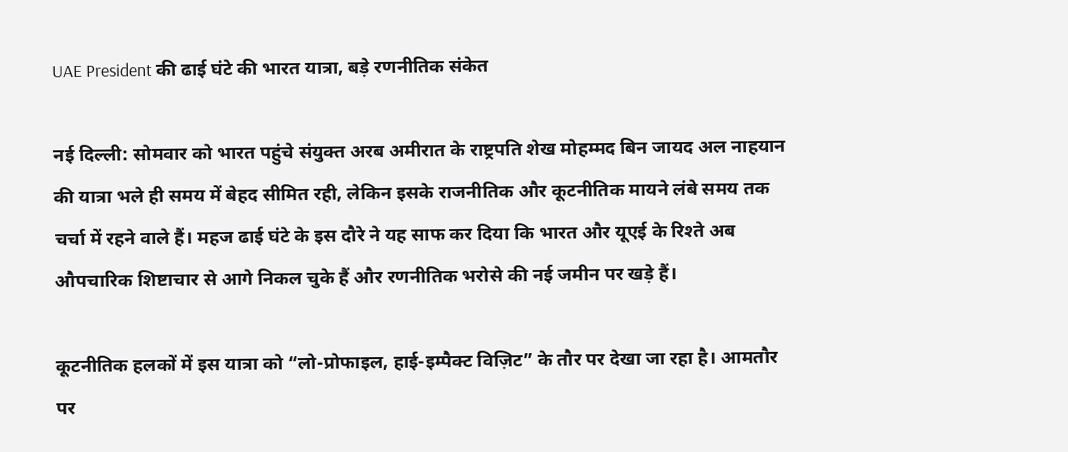UAE President की ढाई घंटे की भारत यात्रा, बड़े रणनीतिक संकेत

नई दिल्ली: सोमवार को भारत पहुंचे संयुक्त अरब अमीरात के राष्ट्रपति शेख मोहम्मद बिन जायद अल नाहयान की यात्रा भले ही समय में बेहद सीमित रही, लेकिन इसके राजनीतिक और कूटनीतिक मायने लंबे समय तक चर्चा में रहने वाले हैं। महज ढाई घंटे के इस दौरे ने यह साफ कर दिया कि भारत और यूएई के रिश्ते अब औपचारिक शिष्टाचार से आगे निकल चुके हैं और रणनीतिक भरोसे की नई जमीन पर खड़े हैं।

कूटनीतिक हलकों में इस यात्रा को “लो-प्रोफाइल, हाई-इम्पैक्ट विज़िट” के तौर पर देखा जा रहा है। आमतौर पर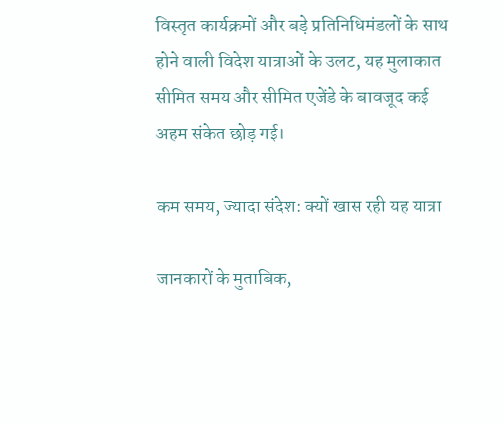विस्तृत कार्यक्रमों और बड़े प्रतिनिधिमंडलों के साथ होने वाली विदेश यात्राओं के उलट, यह मुलाकात सीमित समय और सीमित एजेंडे के बावजूद कई अहम संकेत छोड़ गई।

कम समय, ज्यादा संदेश: क्यों खास रही यह यात्रा

जानकारों के मुताबिक,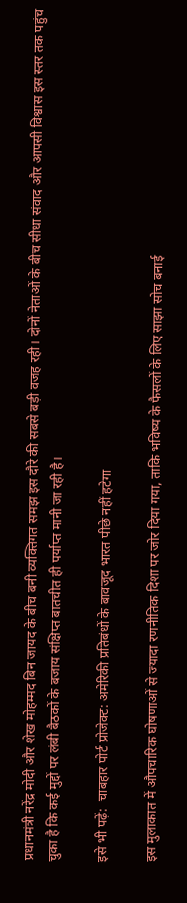प्रधानमंत्री नरेंद्र मोदी और शेख मोहम्मद बिन जायद के बीच बनी व्यक्तिगत समझ इस दौरे की सबसे बड़ी वजह रही। दोनों नेताओं के बीच सीधा संवाद और आपसी विश्वास इस स्तर तक पहुंच चुका है कि कई मुद्दों पर लंबी बैठकों के बजाय संक्षिप्त बातचीत ही पर्याप्त मानी जा रही है।

इसे भी पढ़ें:  चाबहार पोर्ट प्रोजेक्ट: अमेरिकी प्रतिबंधों के बावजूद भारत पीछे नहीं हटेगा

इस मुलाकात में औपचारिक घोषणाओं से ज्यादा रणनीतिक दिशा पर जोर दिया गया, ताकि भविष्य के फैसलों के लिए साझा सोच बनाई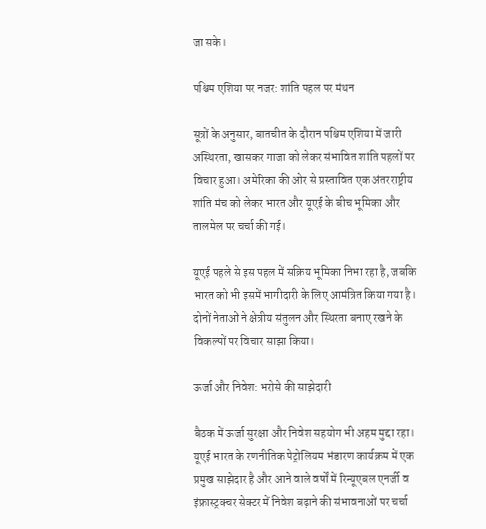जा सके।

पश्चिम एशिया पर नजर: शांति पहल पर मंथन

सूत्रों के अनुसार, बातचीत के दौरान पश्चिम एशिया में जारी अस्थिरता, खासकर गाजा को लेकर संभावित शांति पहलों पर विचार हुआ। अमेरिका की ओर से प्रस्तावित एक अंतरराष्ट्रीय शांति मंच को लेकर भारत और यूएई के बीच भूमिका और तालमेल पर चर्चा की गई।

यूएई पहले से इस पहल में सक्रिय भूमिका निभा रहा है, जबकि भारत को भी इसमें भागीदारी के लिए आमंत्रित किया गया है। दोनों नेताओं ने क्षेत्रीय संतुलन और स्थिरता बनाए रखने के विकल्पों पर विचार साझा किया।

ऊर्जा और निवेश: भरोसे की साझेदारी

बैठक में ऊर्जा सुरक्षा और निवेश सहयोग भी अहम मुद्दा रहा। यूएई भारत के रणनीतिक पेट्रोलियम भंडारण कार्यक्रम में एक प्रमुख साझेदार है और आने वाले वर्षों में रिन्यूएबल एनर्जी व इंफ्रास्ट्रक्चर सेक्टर में निवेश बढ़ाने की संभावनाओं पर चर्चा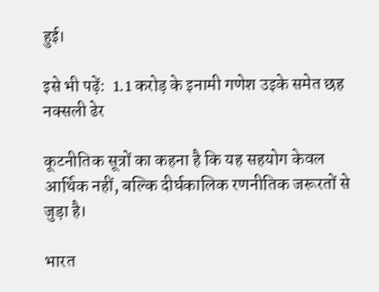हुई।

इसे भी पढ़ें:  1.1 करोड़ के इनामी गणेश उइके समेत छह नक्सली ढेर

कूटनीतिक सूत्रों का कहना है कि यह सहयोग केवल आर्थिक नहीं, बल्कि दीर्घकालिक रणनीतिक जरूरतों से जुड़ा है।

भारत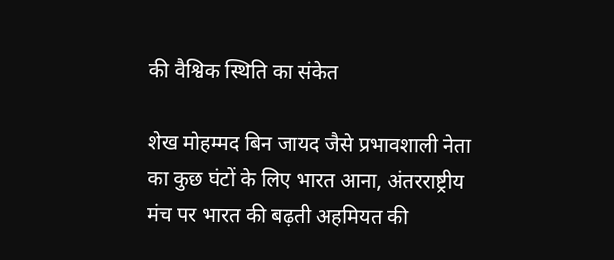की वैश्विक स्थिति का संकेत

शेख मोहम्मद बिन जायद जैसे प्रभावशाली नेता का कुछ घंटों के लिए भारत आना, अंतरराष्ट्रीय मंच पर भारत की बढ़ती अहमियत की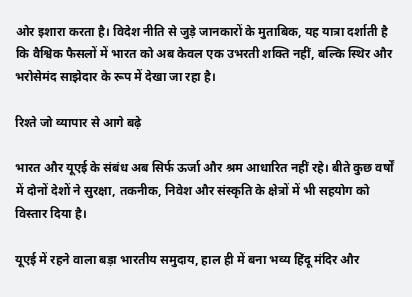ओर इशारा करता है। विदेश नीति से जुड़े जानकारों के मुताबिक, यह यात्रा दर्शाती है कि वैश्विक फैसलों में भारत को अब केवल एक उभरती शक्ति नहीं, बल्कि स्थिर और भरोसेमंद साझेदार के रूप में देखा जा रहा है।

रिश्ते जो व्यापार से आगे बढ़े

भारत और यूएई के संबंध अब सिर्फ ऊर्जा और श्रम आधारित नहीं रहे। बीते कुछ वर्षों में दोनों देशों ने सुरक्षा, तकनीक, निवेश और संस्कृति के क्षेत्रों में भी सहयोग को विस्तार दिया है।

यूएई में रहने वाला बड़ा भारतीय समुदाय, हाल ही में बना भव्य हिंदू मंदिर और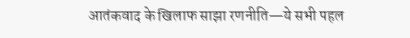आतंकवाद के खिलाफ साझा रणनीति—ये सभी पहल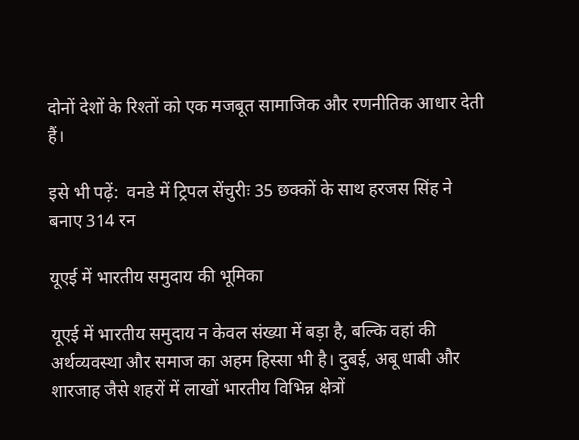दोनों देशों के रिश्तों को एक मजबूत सामाजिक और रणनीतिक आधार देती हैं।

इसे भी पढ़ें:  वनडे में ट्रिपल सेंचुरीः 35 छक्कों के साथ हरजस सिंह ने बनाए 314 रन

यूएई में भारतीय समुदाय की भूमिका

यूएई में भारतीय समुदाय न केवल संख्या में बड़ा है, बल्कि वहां की अर्थव्यवस्था और समाज का अहम हिस्सा भी है। दुबई, अबू धाबी और शारजाह जैसे शहरों में लाखों भारतीय विभिन्न क्षेत्रों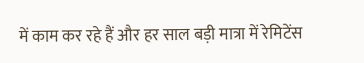में काम कर रहे हैं और हर साल बड़ी मात्रा में रेमिटेंस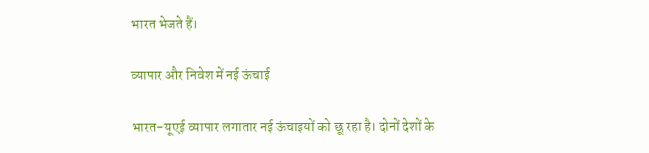भारत भेजते हैं।

व्यापार और निवेश में नई ऊंचाई

भारत-यूएई व्यापार लगातार नई ऊंचाइयों को छू रहा है। दोनों देशों के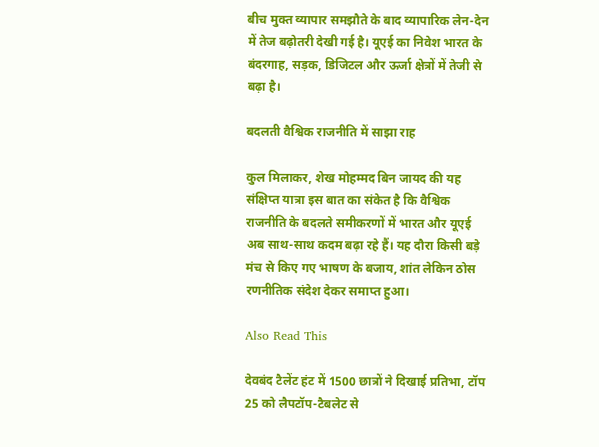बीच मुक्त व्यापार समझौते के बाद व्यापारिक लेन-देन में तेज बढ़ोतरी देखी गई है। यूएई का निवेश भारत के बंदरगाह, सड़क, डिजिटल और ऊर्जा क्षेत्रों में तेजी से बढ़ा है।

बदलती वैश्विक राजनीति में साझा राह

कुल मिलाकर, शेख मोहम्मद बिन जायद की यह संक्षिप्त यात्रा इस बात का संकेत है कि वैश्विक राजनीति के बदलते समीकरणों में भारत और यूएई अब साथ-साथ कदम बढ़ा रहे हैं। यह दौरा किसी बड़े मंच से किए गए भाषण के बजाय, शांत लेकिन ठोस रणनीतिक संदेश देकर समाप्त हुआ।

Also Read This

देवबंद टैलेंट हंट में 1500 छात्रों ने दिखाई प्रतिभा, टॉप 25 को लैपटॉप-टैबलेट से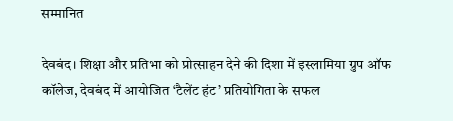सम्मानित

देवबंद। शिक्षा और प्रतिभा को प्रोत्साहन देने की दिशा में इस्लामिया ग्रुप ऑफ कॉलेज, देवबंद में आयोजित ‘टैलेंट हंट’ प्रतियोगिता के सफल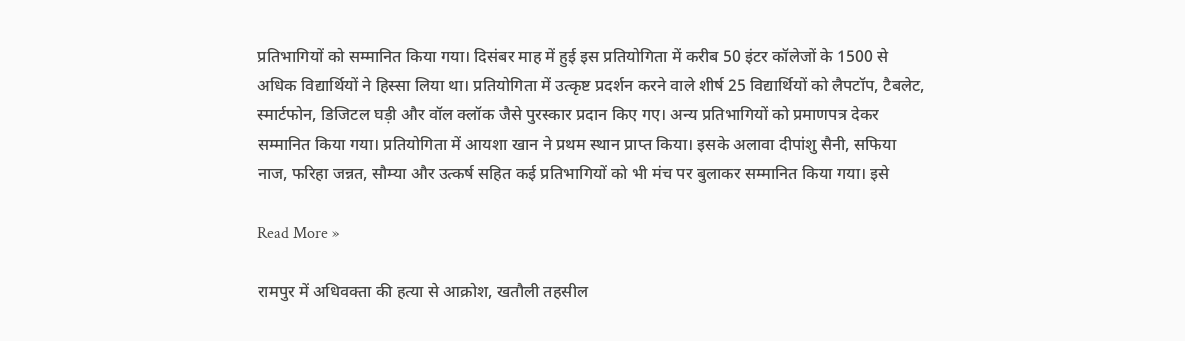प्रतिभागियों को सम्मानित किया गया। दिसंबर माह में हुई इस प्रतियोगिता में करीब 50 इंटर कॉलेजों के 1500 से अधिक विद्यार्थियों ने हिस्सा लिया था। प्रतियोगिता में उत्कृष्ट प्रदर्शन करने वाले शीर्ष 25 विद्यार्थियों को लैपटॉप, टैबलेट, स्मार्टफोन, डिजिटल घड़ी और वॉल क्लॉक जैसे पुरस्कार प्रदान किए गए। अन्य प्रतिभागियों को प्रमाणपत्र देकर सम्मानित किया गया। प्रतियोगिता में आयशा खान ने प्रथम स्थान प्राप्त किया। इसके अलावा दीपांशु सैनी, सफिया नाज, फरिहा जन्नत, सौम्या और उत्कर्ष सहित कई प्रतिभागियों को भी मंच पर बुलाकर सम्मानित किया गया। इसे

Read More »

रामपुर में अधिवक्ता की हत्या से आक्रोश, खतौली तहसील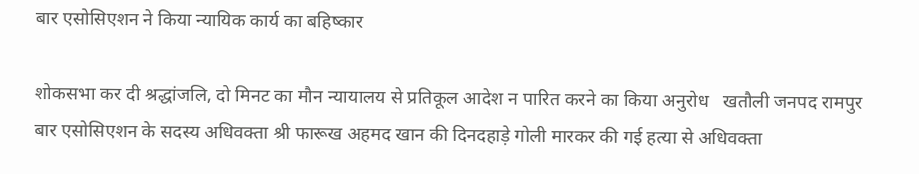बार एसोसिएशन ने किया न्यायिक कार्य का बहिष्कार

शोकसभा कर दी श्रद्धांजलि, दो मिनट का मौन न्यायालय से प्रतिकूल आदेश न पारित करने का किया अनुरोध   खतौली जनपद रामपुर बार एसोसिएशन के सदस्य अधिवक्ता श्री फारूख अहमद खान की दिनदहाड़े गोली मारकर की गई हत्या से अधिवक्ता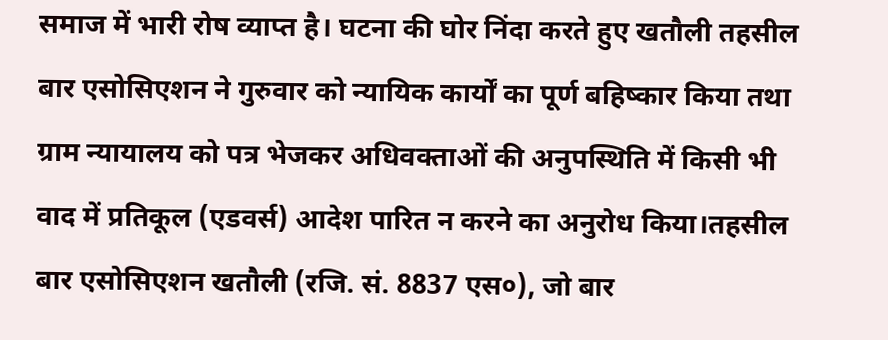समाज में भारी रोष व्याप्त है। घटना की घोर निंदा करते हुए खतौली तहसील बार एसोसिएशन ने गुरुवार को न्यायिक कार्यों का पूर्ण बहिष्कार किया तथा ग्राम न्यायालय को पत्र भेजकर अधिवक्ताओं की अनुपस्थिति में किसी भी वाद में प्रतिकूल (एडवर्स) आदेश पारित न करने का अनुरोध किया।तहसील बार एसोसिएशन खतौली (रजि. सं. 8837 एस०), जो बार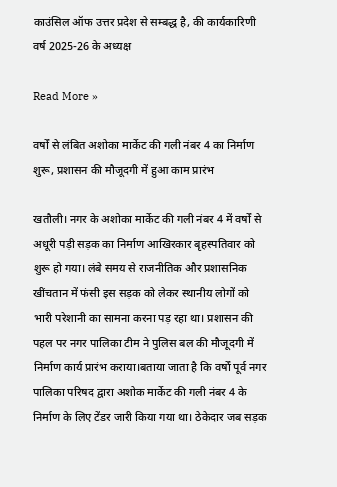काउंसिल ऑफ उत्तर प्रदेश से सम्बद्ध है, की कार्यकारिणी वर्ष 2025-26 के अध्यक्ष

Read More »

वर्षों से लंबित अशोका मार्केट की गली नंबर 4 का निर्माण शुरू, प्रशासन की मौजूदगी में हुआ काम प्रारंभ

खतौली। नगर के अशोका मार्केट की गली नंबर 4 में वर्षों से अधूरी पड़ी सड़क का निर्माण आखिरकार बृहस्पतिवार को शुरू हो गया। लंबे समय से राजनीतिक और प्रशासनिक खींचतान में फंसी इस सड़क को लेकर स्थानीय लोगों को भारी परेशानी का सामना करना पड़ रहा था। प्रशासन की पहल पर नगर पालिका टीम ने पुलिस बल की मौजूदगी में निर्माण कार्य प्रारंभ कराया।बताया जाता है कि वर्षों पूर्व नगर पालिका परिषद द्वारा अशोक मार्केट की गली नंबर 4 के निर्माण के लिए टेंडर जारी किया गया था। ठेकेदार जब सड़क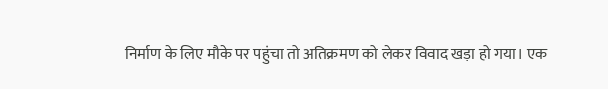निर्माण के लिए मौके पर पहुंचा तो अतिक्रमण को लेकर विवाद खड़ा हो गया। एक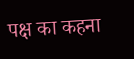पक्ष का कहना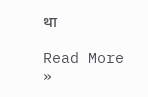था

Read More »